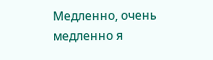Медленно, очень медленно я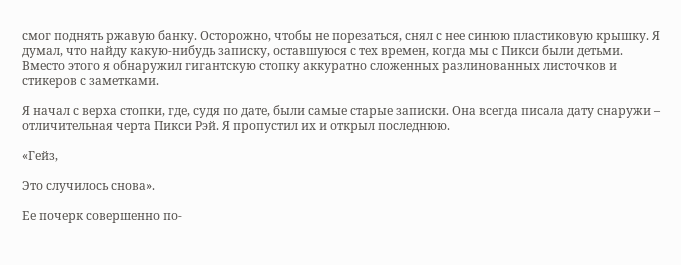смог поднять ржавую банку. Осторожно, чтобы не порезаться, снял с нее синюю пластиковую крышку. Я думал, что найду какую-нибудь записку, оставшуюся с тех времен, когда мы с Пикси были детьми. Вместо этого я обнаружил гигантскую стопку аккуратно сложенных разлинованных листочков и стикеров с заметками.

Я начал с верха стопки, где, судя по дате, были самые старые записки. Она всегда писала дату снаружи – отличительная черта Пикси Рэй. Я пропустил их и открыл последнюю.

«Гейз,

Это случилось снова».

Ее почерк совершенно по-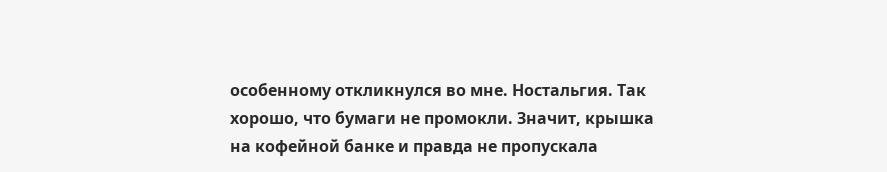особенному откликнулся во мне. Ностальгия. Так хорошо, что бумаги не промокли. Значит, крышка на кофейной банке и правда не пропускала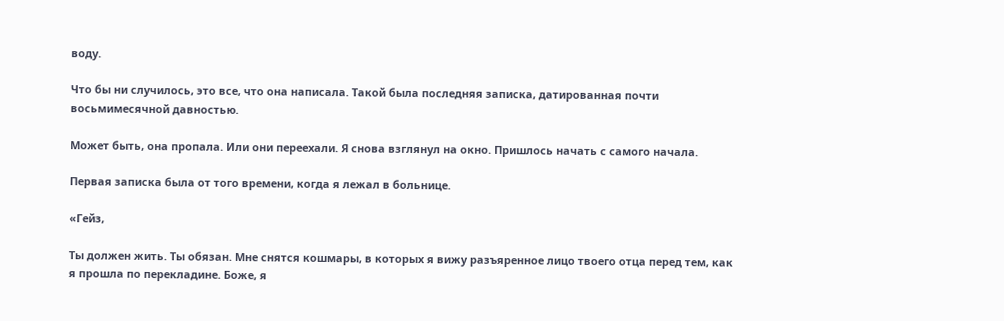воду.

Что бы ни случилось, это все, что она написала. Такой была последняя записка, датированная почти восьмимесячной давностью.

Может быть, она пропала. Или они переехали. Я снова взглянул на окно. Пришлось начать с самого начала.

Первая записка была от того времени, когда я лежал в больнице.

«Гейз,

Ты должен жить. Ты обязан. Мне снятся кошмары, в которых я вижу разъяренное лицо твоего отца перед тем, как я прошла по перекладине. Боже, я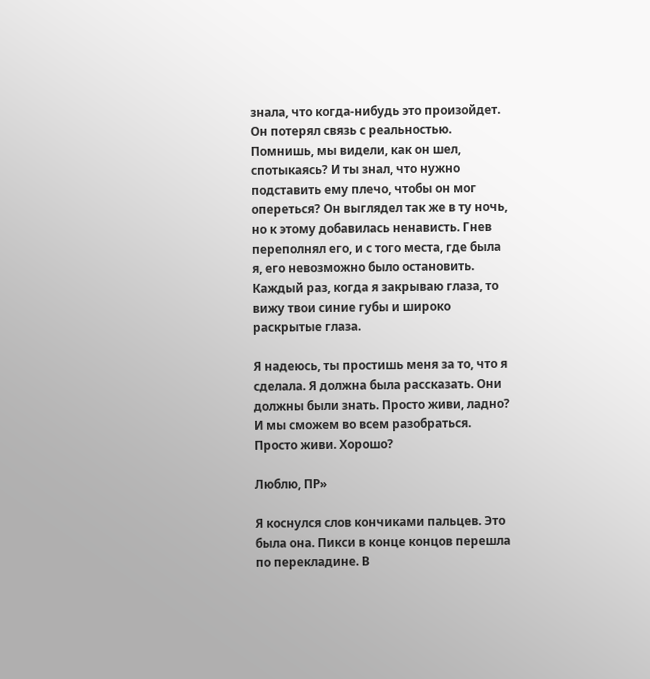знала, что когда-нибудь это произойдет. Он потерял связь с реальностью. Помнишь, мы видели, как он шел, спотыкаясь? И ты знал, что нужно подставить ему плечо, чтобы он мог опереться? Он выглядел так же в ту ночь, но к этому добавилась ненависть. Гнев переполнял его, и с того места, где была я, его невозможно было остановить. Каждый раз, когда я закрываю глаза, то вижу твои синие губы и широко раскрытые глаза.

Я надеюсь, ты простишь меня за то, что я сделала. Я должна была рассказать. Они должны были знать. Просто живи, ладно? И мы сможем во всем разобраться. Просто живи. Хорошо?

Люблю, ПР»

Я коснулся слов кончиками пальцев. Это была она. Пикси в конце концов перешла по перекладине. В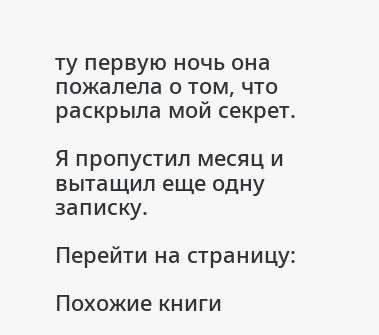ту первую ночь она пожалела о том, что раскрыла мой секрет.

Я пропустил месяц и вытащил еще одну записку.

Перейти на страницу:

Похожие книги